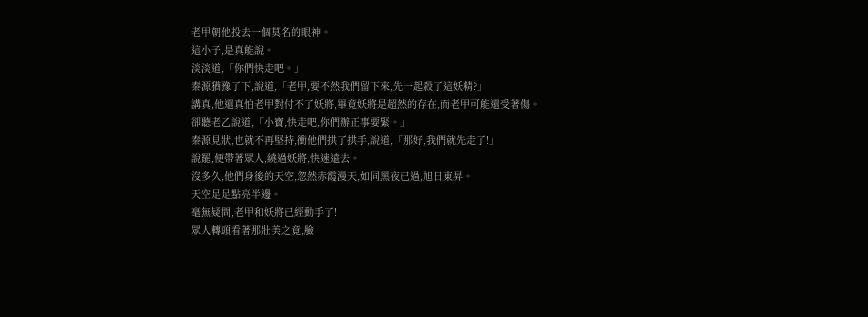老甲朝他投去一個莫名的眼神。
這小子,是真能說。
淡淡道,「你們快走吧。」
秦源猶豫了下,說道,「老甲,要不然我們留下來,先一起殺了這妖精?」
講真,他還真怕老甲對付不了妖將,畢竟妖將是超然的存在,而老甲可能還受著傷。
卻聽老乙說道,「小寶,快走吧,你們辦正事要緊。」
秦源見狀,也就不再堅持,衝他們拱了拱手,說道,「那好,我們就先走了!」
說罷,便帶著眾人,繞過妖將,快速遠去。
沒多久,他們身後的天空,忽然赤霞漫天,如同黑夜已過,旭日東昇。
天空足足點亮半邊。
毫無疑問,老甲和妖將已經動手了!
眾人轉頭看著那壯美之竟,臉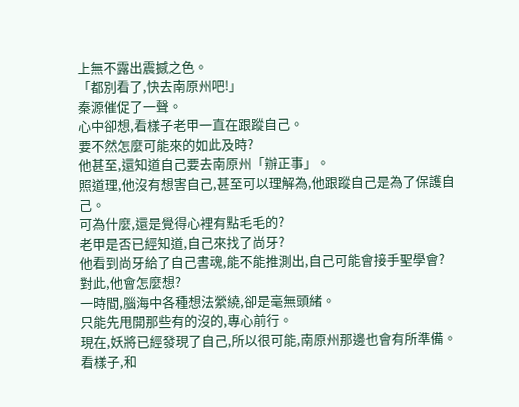上無不露出震撼之色。
「都別看了,快去南原州吧!」
秦源催促了一聲。
心中卻想,看樣子老甲一直在跟蹤自己。
要不然怎麼可能來的如此及時?
他甚至,還知道自己要去南原州「辦正事」。
照道理,他沒有想害自己,甚至可以理解為,他跟蹤自己是為了保護自己。
可為什麼,還是覺得心裡有點毛毛的?
老甲是否已經知道,自己來找了尚牙?
他看到尚牙給了自己書魂,能不能推測出,自己可能會接手聖學會?
對此,他會怎麼想?
一時間,腦海中各種想法縈繞,卻是毫無頭緒。
只能先甩開那些有的沒的,專心前行。
現在,妖將已經發現了自己,所以很可能,南原州那邊也會有所準備。
看樣子,和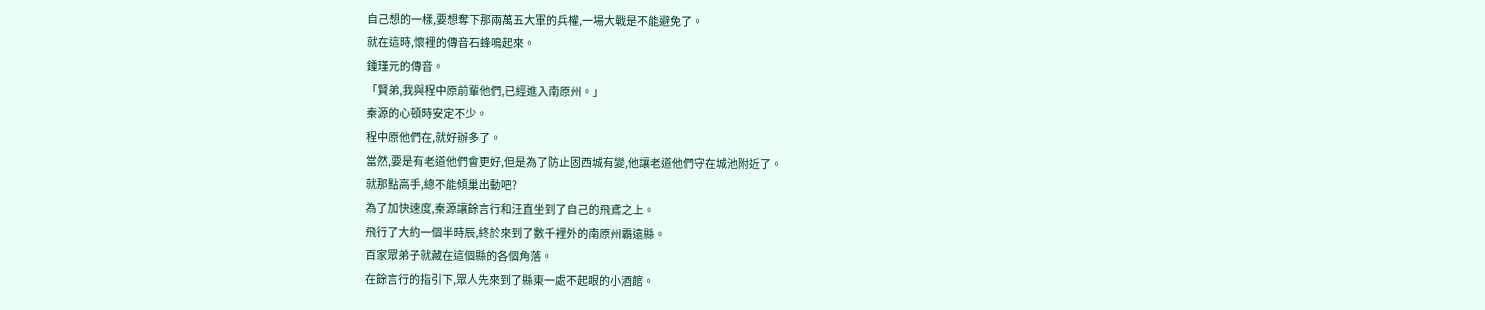自己想的一樣,要想奪下那兩萬五大軍的兵權,一場大戰是不能避免了。
就在這時,懷裡的傳音石蜂鳴起來。
鍾瑾元的傳音。
「賢弟,我與程中原前輩他們,已經進入南原州。」
秦源的心頓時安定不少。
程中原他們在,就好辦多了。
當然,要是有老道他們會更好,但是為了防止固西城有變,他讓老道他們守在城池附近了。
就那點高手,總不能傾巢出動吧?
為了加快速度,秦源讓餘言行和汪直坐到了自己的飛鳶之上。
飛行了大約一個半時辰,終於來到了數千裡外的南原州霸遠縣。
百家眾弟子就藏在這個縣的各個角落。
在餘言行的指引下,眾人先來到了縣東一處不起眼的小酒館。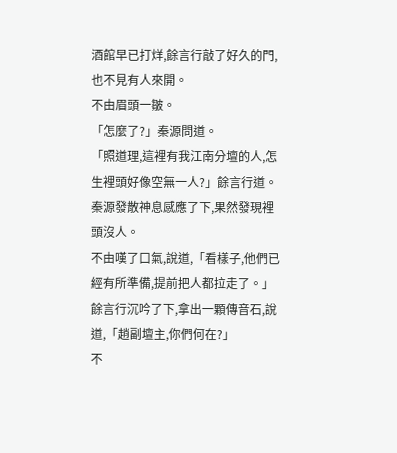酒館早已打烊,餘言行敲了好久的門,也不見有人來開。
不由眉頭一皺。
「怎麼了?」秦源問道。
「照道理,這裡有我江南分壇的人,怎生裡頭好像空無一人?」餘言行道。
秦源發散神息感應了下,果然發現裡頭沒人。
不由嘆了口氣,說道,「看樣子,他們已經有所準備,提前把人都拉走了。」
餘言行沉吟了下,拿出一顆傳音石,說道,「趙副壇主,你們何在?」
不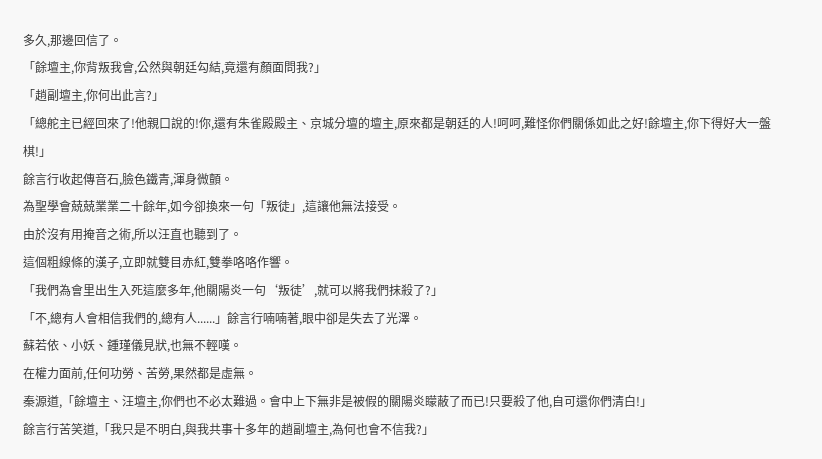多久,那邊回信了。
「餘壇主,你背叛我會,公然與朝廷勾結,竟還有顏面問我?」
「趙副壇主,你何出此言?」
「總舵主已經回來了!他親口說的!你,還有朱雀殿殿主、京城分壇的壇主,原來都是朝廷的人!呵呵,難怪你們關係如此之好!餘壇主,你下得好大一盤棋!」
餘言行收起傳音石,臉色鐵青,渾身微顫。
為聖學會兢兢業業二十餘年,如今卻換來一句「叛徒」,這讓他無法接受。
由於沒有用掩音之術,所以汪直也聽到了。
這個粗線條的漢子,立即就雙目赤紅,雙拳咯咯作響。
「我們為會里出生入死這麼多年,他關陽炎一句‘叛徒’,就可以將我們抹殺了?」
「不,總有人會相信我們的,總有人......」餘言行喃喃著,眼中卻是失去了光澤。
蘇若依、小妖、鍾瑾儀見狀,也無不輕嘆。
在權力面前,任何功勞、苦勞,果然都是虛無。
秦源道,「餘壇主、汪壇主,你們也不必太難過。會中上下無非是被假的關陽炎矇蔽了而已!只要殺了他,自可還你們清白!」
餘言行苦笑道,「我只是不明白,與我共事十多年的趙副壇主,為何也會不信我?」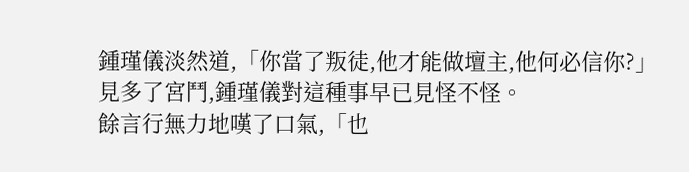鍾瑾儀淡然道,「你當了叛徒,他才能做壇主,他何必信你?」
見多了宮鬥,鍾瑾儀對這種事早已見怪不怪。
餘言行無力地嘆了口氣,「也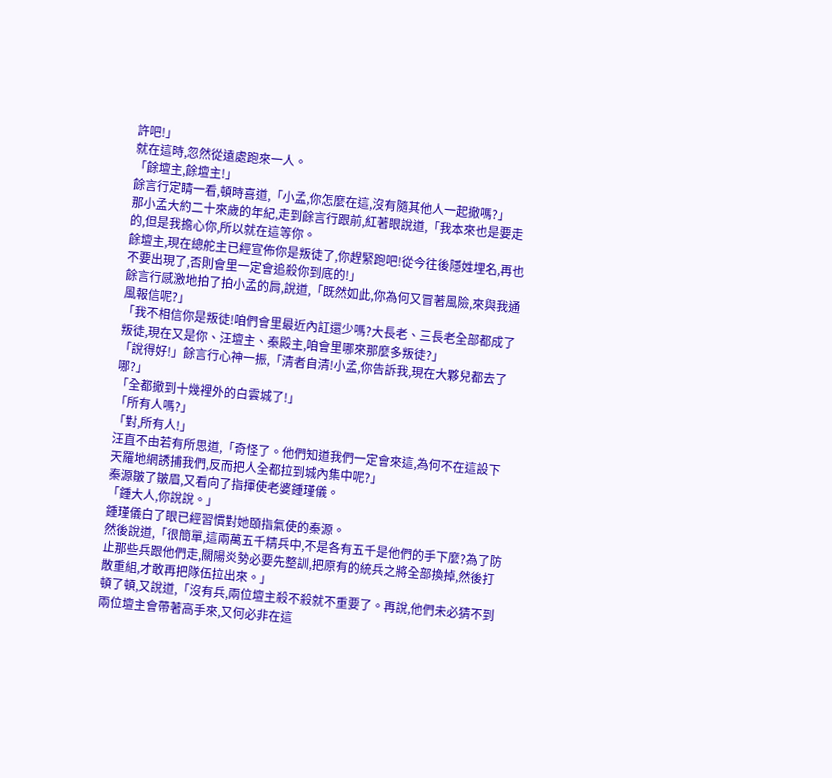許吧!」
就在這時,忽然從遠處跑來一人。
「餘壇主,餘壇主!」
餘言行定睛一看,頓時喜道,「小孟,你怎麼在這,沒有隨其他人一起撤嗎?」
那小孟大約二十來歲的年紀,走到餘言行跟前,紅著眼說道,「我本來也是要走的,但是我擔心你,所以就在這等你。
餘壇主,現在總舵主已經宣佈你是叛徒了,你趕緊跑吧!從今往後隱姓埋名,再也不要出現了,否則會里一定會追殺你到底的!」
餘言行感激地拍了拍小孟的肩,說道,「既然如此,你為何又冒著風險,來與我通風報信呢?」
「我不相信你是叛徒!咱們會里最近內訌還少嗎?大長老、三長老全部都成了叛徒,現在又是你、汪壇主、秦殿主,咱會里哪來那麼多叛徒?」
「說得好!」餘言行心神一振,「清者自清!小孟,你告訴我,現在大夥兒都去了哪?」
「全都撤到十幾裡外的白雲城了!」
「所有人嗎?」
「對,所有人!」
汪直不由若有所思道,「奇怪了。他們知道我們一定會來這,為何不在這設下天羅地網誘捕我們,反而把人全都拉到城內集中呢?」
秦源皺了皺眉,又看向了指揮使老婆鍾瑾儀。
「鍾大人,你說說。」
鍾瑾儀白了眼已經習慣對她頤指氣使的秦源。
然後說道,「很簡單,這兩萬五千精兵中,不是各有五千是他們的手下麼?為了防止那些兵跟他們走,關陽炎勢必要先整訓,把原有的統兵之將全部換掉,然後打散重組,才敢再把隊伍拉出來。」
頓了頓,又說道,「沒有兵,兩位壇主殺不殺就不重要了。再說,他們未必猜不到兩位壇主會帶著高手來,又何必非在這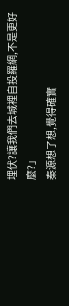埋伏?讓我們去城裡自投羅網,不是更好麼?」
秦源想了想,覺得確實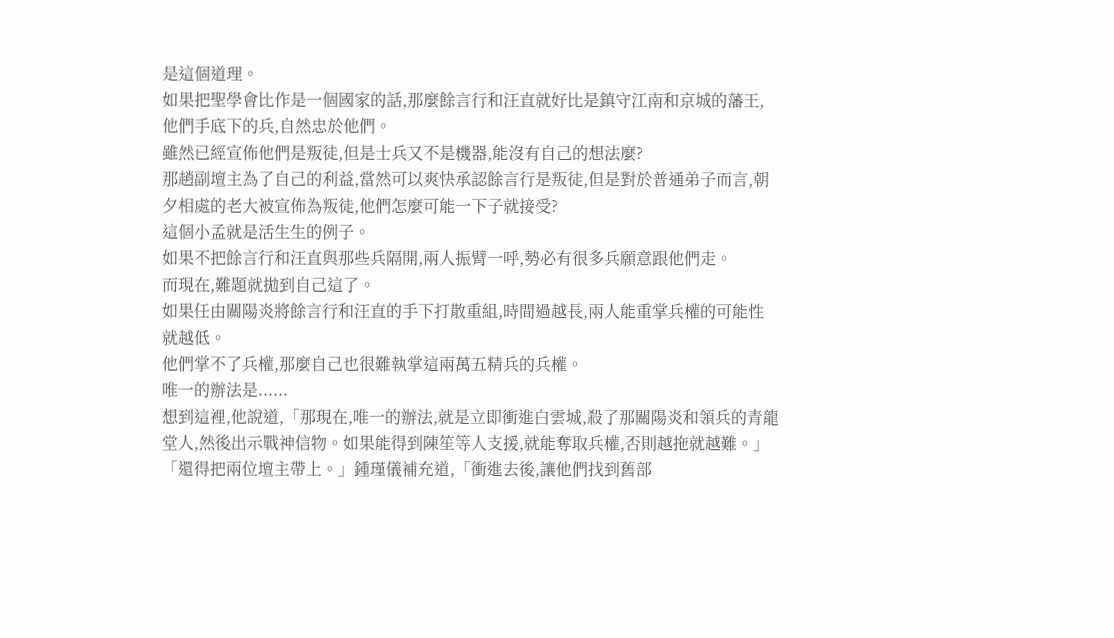是這個道理。
如果把聖學會比作是一個國家的話,那麼餘言行和汪直就好比是鎮守江南和京城的藩王,他們手底下的兵,自然忠於他們。
雖然已經宣佈他們是叛徒,但是士兵又不是機器,能沒有自己的想法麼?
那趙副壇主為了自己的利益,當然可以爽快承認餘言行是叛徒,但是對於普通弟子而言,朝夕相處的老大被宣佈為叛徒,他們怎麼可能一下子就接受?
這個小孟就是活生生的例子。
如果不把餘言行和汪直與那些兵隔開,兩人振臂一呼,勢必有很多兵願意跟他們走。
而現在,難題就拋到自己這了。
如果任由關陽炎將餘言行和汪直的手下打散重組,時間過越長,兩人能重掌兵權的可能性就越低。
他們掌不了兵權,那麼自己也很難執掌這兩萬五精兵的兵權。
唯一的辦法是......
想到這裡,他說道,「那現在,唯一的辦法,就是立即衝進白雲城,殺了那關陽炎和領兵的青龍堂人,然後出示戰神信物。如果能得到陳笙等人支援,就能奪取兵權,否則越拖就越難。」
「還得把兩位壇主帶上。」鍾瑾儀補充道,「衝進去後,讓他們找到舊部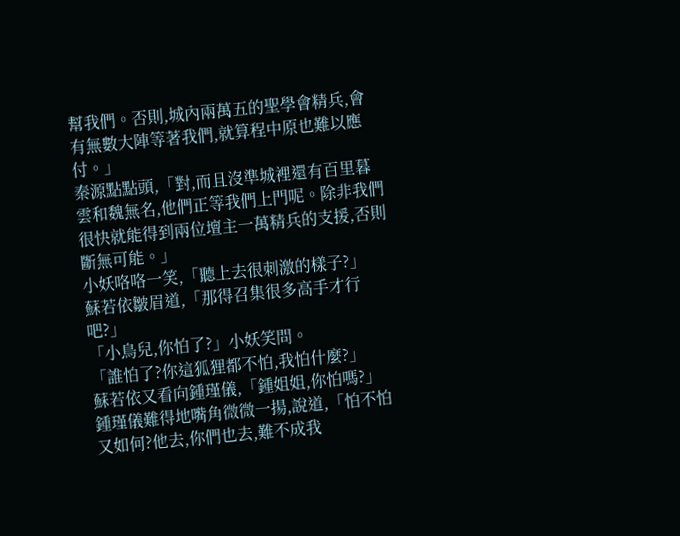幫我們。否則,城內兩萬五的聖學會精兵,會有無數大陣等著我們,就算程中原也難以應付。」
秦源點點頭,「對,而且沒準城裡還有百里暮雲和魏無名,他們正等我們上門呢。除非我們很快就能得到兩位壇主一萬精兵的支援,否則斷無可能。」
小妖咯咯一笑,「聽上去很刺激的樣子?」
蘇若依皺眉道,「那得召集很多高手才行吧?」
「小鳥兒,你怕了?」小妖笑問。
「誰怕了?你這狐狸都不怕,我怕什麼?」
蘇若依又看向鍾瑾儀,「鍾姐姐,你怕嗎?」
鍾瑾儀難得地嘴角微微一揚,說道,「怕不怕又如何?他去,你們也去,難不成我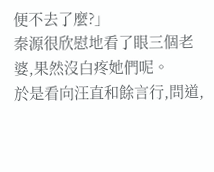便不去了麼?」
秦源很欣慰地看了眼三個老婆,果然沒白疼她們呢。
於是看向汪直和餘言行,問道,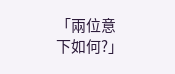「兩位意下如何?」